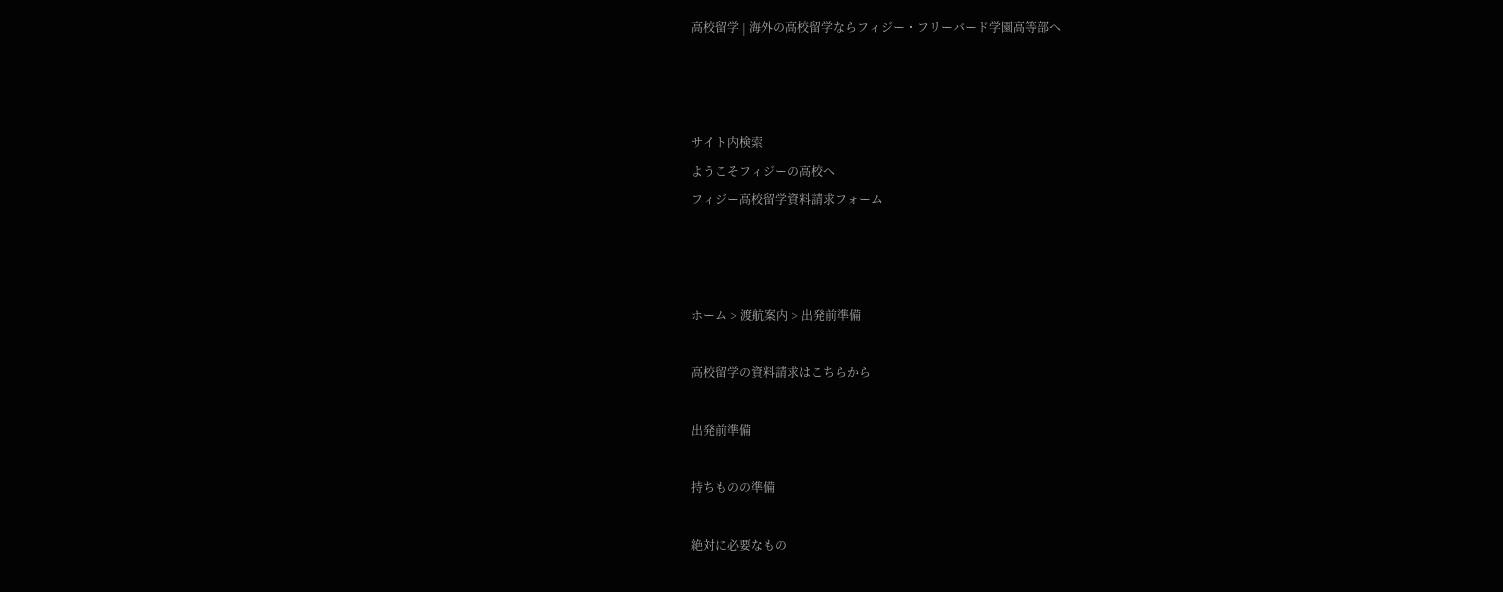高校留学 | 海外の高校留学ならフィジー・フリーバード学園高等部へ



サイト内検索
ようこそフィジーの高校へ
フィジー高校留学資料請求フォーム



ホーム > 渡航案内 > 出発前準備

高校留学の資料請求はこちらから

出発前準備

持ちものの準備

絶対に必要なもの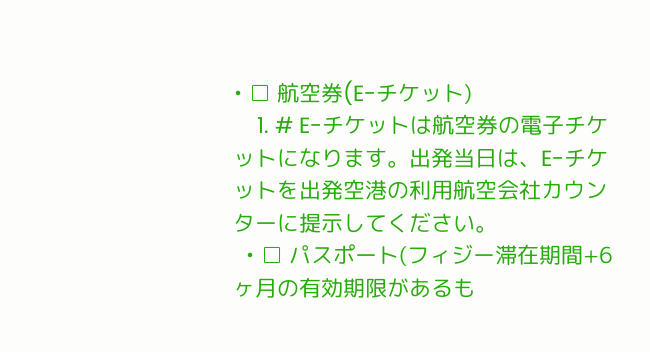• □ 航空券(E-チケット)
    1. # E-チケットは航空券の電子チケットになります。出発当日は、E-チケットを出発空港の利用航空会社カウンターに提示してください。
  • □ パスポート(フィジー滞在期間+6ヶ月の有効期限があるも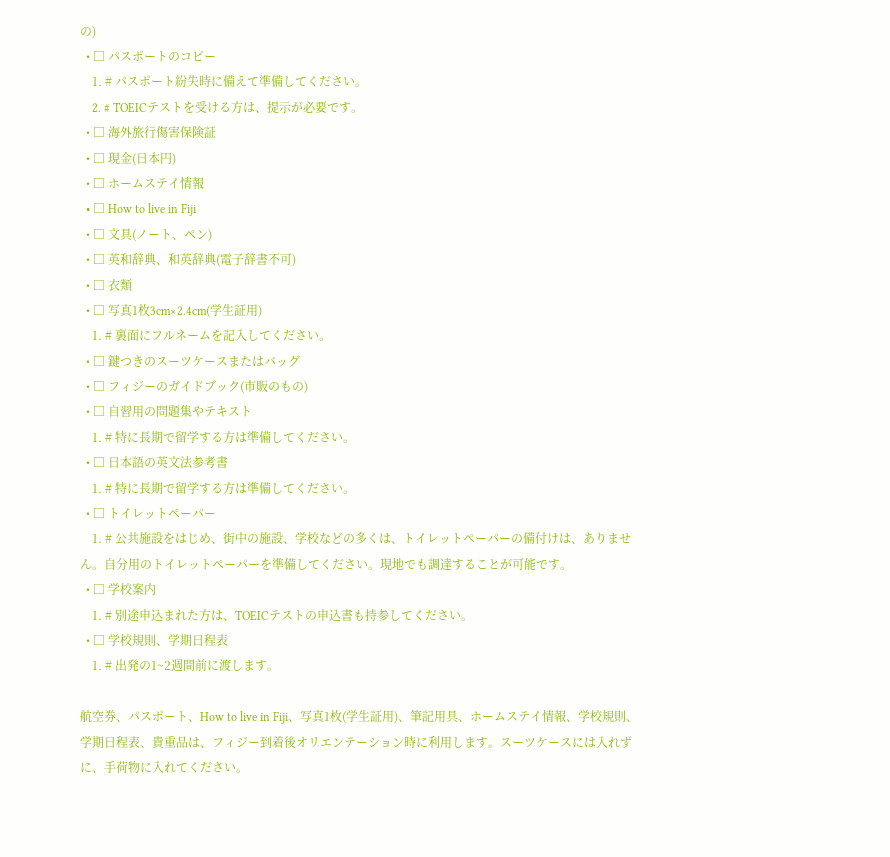の)
  • □ パスポートのコピー
    1. # パスポート紛失時に備えて準備してください。
    2. # TOEICテストを受ける方は、提示が必要です。
  • □ 海外旅行傷害保険証
  • □ 現金(日本円)
  • □ ホームステイ情報
  • □ How to live in Fiji
  • □ 文具(ノート、ペン)
  • □ 英和辞典、和英辞典(電子辞書不可)
  • □ 衣類
  • □ 写真1枚3cm×2.4cm(学生証用)
    1. # 裏面にフルネームを記入してください。
  • □ 鍵つきのスーツケースまたはバッグ
  • □ フィジーのガイドブック(市販のもの)
  • □ 自習用の問題集やテキスト
    1. # 特に長期で留学する方は準備してください。
  • □ 日本語の英文法参考書
    1. # 特に長期で留学する方は準備してください。
  • □ トイレットペーパー
    1. # 公共施設をはじめ、街中の施設、学校などの多くは、トイレットペーパーの備付けは、ありません。自分用のトイレットペーパーを準備してください。現地でも調達することが可能です。
  • □ 学校案内
    1. # 別途申込まれた方は、TOEICテストの申込書も持参してください。
  • □ 学校規則、学期日程表
    1. # 出発の1~2週間前に渡します。

航空券、パスポート、How to live in Fiji、写真1枚(学生証用)、筆記用具、ホームステイ情報、学校規則、学期日程表、貴重品は、フィジー到着後オリエンテーション時に利用します。スーツケースには入れずに、手荷物に入れてください。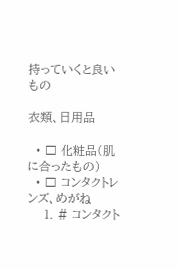持っていくと良いもの

衣類、日用品

  • □ 化粧品(肌に合ったもの)
  • □ コンタクトレンズ、めがね
    1. # コンタクト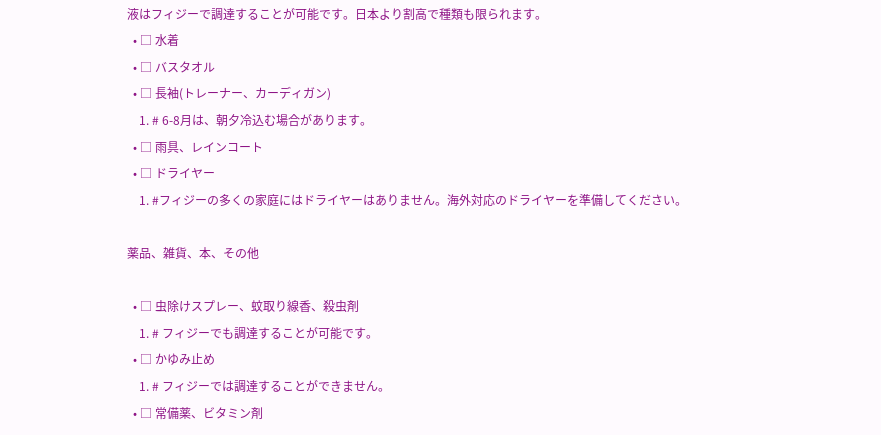液はフィジーで調達することが可能です。日本より割高で種類も限られます。
  • □ 水着
  • □ バスタオル
  • □ 長袖(トレーナー、カーディガン)
    1. # 6-8月は、朝夕冷込む場合があります。
  • □ 雨具、レインコート
  • □ ドライヤー
    1. #フィジーの多くの家庭にはドライヤーはありません。海外対応のドライヤーを準備してください。

薬品、雑貨、本、その他

  • □ 虫除けスプレー、蚊取り線香、殺虫剤
    1. # フィジーでも調達することが可能です。
  • □ かゆみ止め
    1. # フィジーでは調達することができません。
  • □ 常備薬、ビタミン剤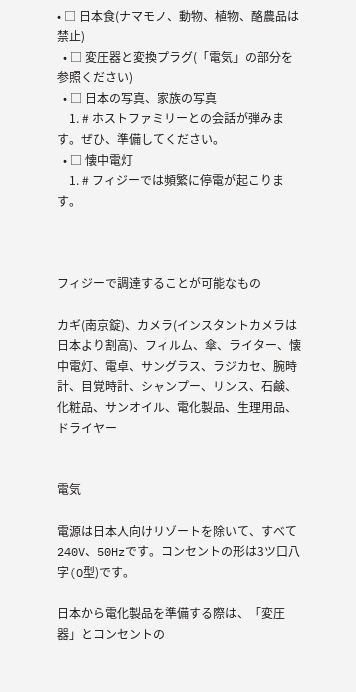• □ 日本食(ナマモノ、動物、植物、酪農品は禁止)
  • □ 変圧器と変換プラグ(「電気」の部分を参照ください)
  • □ 日本の写真、家族の写真
    1. # ホストファミリーとの会話が弾みます。ぜひ、準備してください。
  • □ 懐中電灯
    1. # フィジーでは頻繁に停電が起こります。



フィジーで調達することが可能なもの

カギ(南京錠)、カメラ(インスタントカメラは日本より割高)、フィルム、傘、ライター、懐中電灯、電卓、サングラス、ラジカセ、腕時計、目覚時計、シャンプー、リンス、石鹸、化粧品、サンオイル、電化製品、生理用品、ドライヤー


電気

電源は日本人向けリゾートを除いて、すべて240V、50Hzです。コンセントの形は3ツ口八字(O型)です。

日本から電化製品を準備する際は、「変圧器」とコンセントの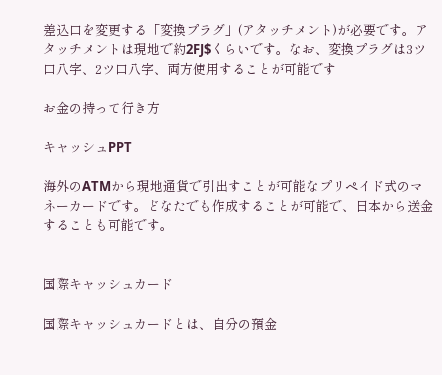差込口を変更する「変換プラグ」(アタッチメント)が必要です。アタッチメントは現地で約2FJ$くらいです。なお、変換プラグは3ツ口八字、2ツ口八字、両方使用することが可能です

お金の持って行き方

キャッシュPPT

海外のATMから現地通貨で引出すことが可能なプリペイド式のマネーカードです。どなたでも作成することが可能で、日本から送金することも可能です。


国際キャッシュカード

国際キャッシュカードとは、自分の預金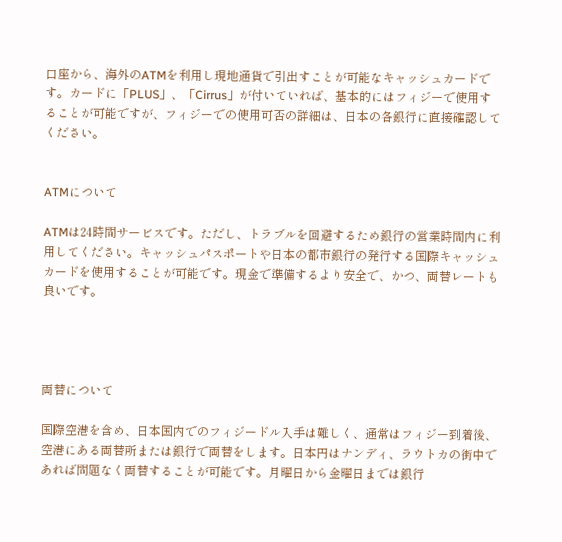口座から、海外のATMを利用し現地通貨で引出すことが可能なキャッシュカードです。カードに「PLUS」、「Cirrus」が付いていれば、基本的にはフィジーで使用することが可能ですが、フィジーでの使用可否の詳細は、日本の各銀行に直接確認してください。


ATMについて

ATMは24時間サービスです。ただし、トラブルを回避するため銀行の営業時間内に利用してください。キャッシュパスポートや日本の都市銀行の発行する国際キャッシュカードを使用することが可能です。現金で準備するより安全で、かつ、両替レートも良いです。




両替について

国際空港を含め、日本国内でのフィジードル入手は難しく、通常はフィジー到着後、空港にある両替所または銀行で両替をします。日本円はナンディ、ラウトカの街中であれば問題なく両替することが可能です。月曜日から金曜日までは銀行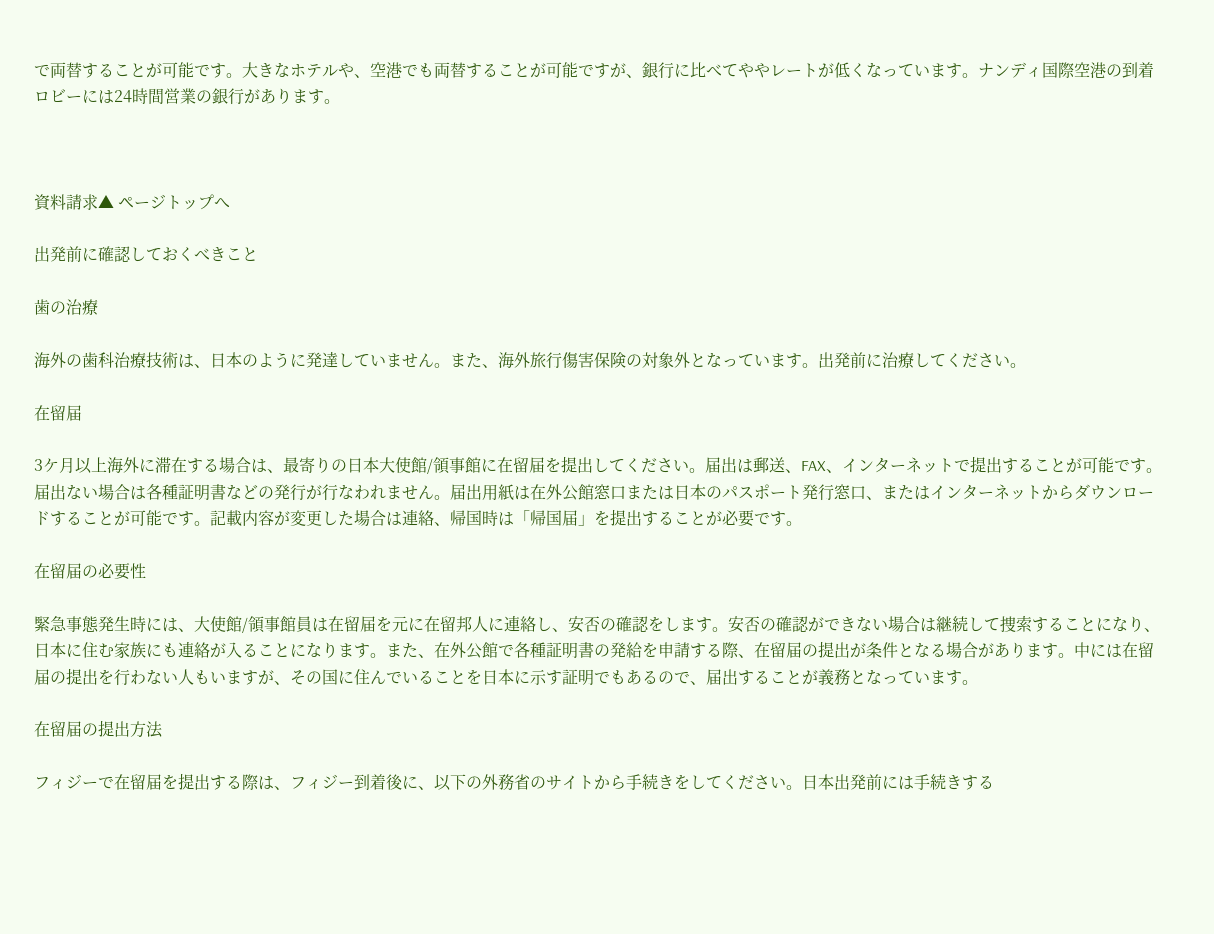で両替することが可能です。大きなホテルや、空港でも両替することが可能ですが、銀行に比べてややレートが低くなっています。ナンディ国際空港の到着ロビーには24時間営業の銀行があります。



資料請求▲ ページトップへ

出発前に確認しておくべきこと

歯の治療

海外の歯科治療技術は、日本のように発達していません。また、海外旅行傷害保険の対象外となっています。出発前に治療してください。

在留届

3ケ月以上海外に滞在する場合は、最寄りの日本大使館/領事館に在留届を提出してください。届出は郵送、FAX、インターネットで提出することが可能です。届出ない場合は各種証明書などの発行が行なわれません。届出用紙は在外公館窓口または日本のパスポート発行窓口、またはインターネットからダウンロードすることが可能です。記載内容が変更した場合は連絡、帰国時は「帰国届」を提出することが必要です。

在留届の必要性

緊急事態発生時には、大使館/領事館員は在留届を元に在留邦人に連絡し、安否の確認をします。安否の確認ができない場合は継続して捜索することになり、日本に住む家族にも連絡が入ることになります。また、在外公館で各種証明書の発給を申請する際、在留届の提出が条件となる場合があります。中には在留届の提出を行わない人もいますが、その国に住んでいることを日本に示す証明でもあるので、届出することが義務となっています。

在留届の提出方法

フィジーで在留届を提出する際は、フィジー到着後に、以下の外務省のサイトから手続きをしてください。日本出発前には手続きする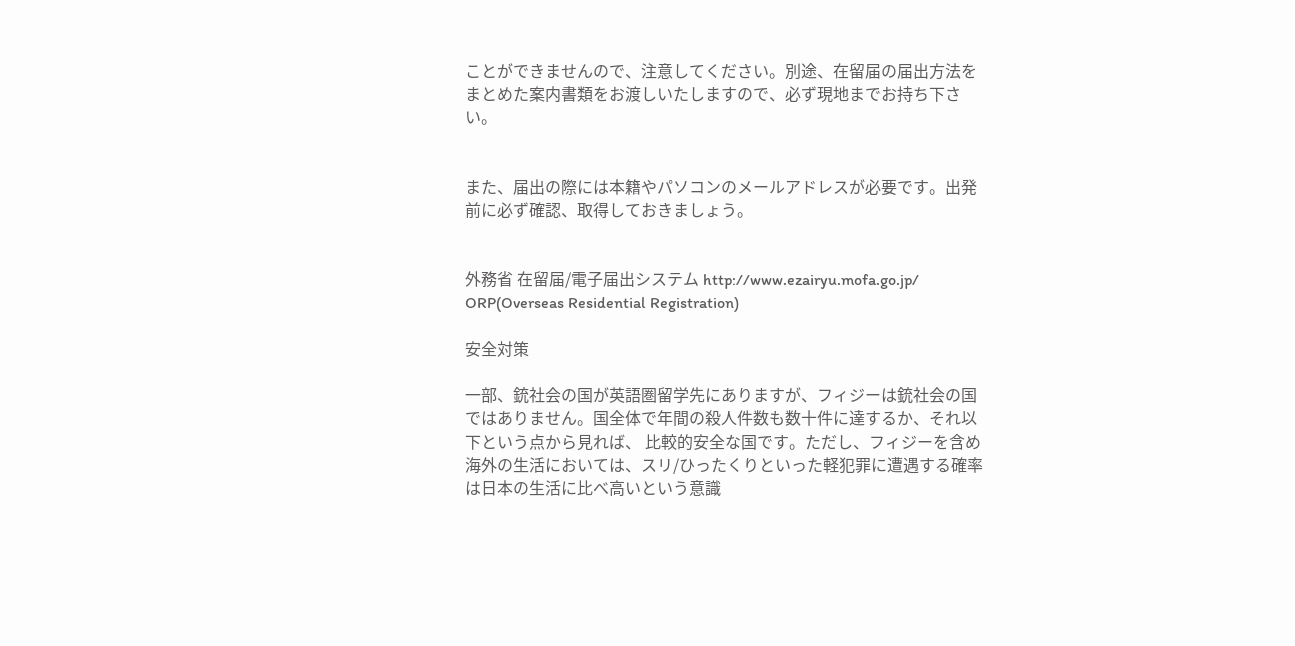ことができませんので、注意してください。別途、在留届の届出方法をまとめた案内書類をお渡しいたしますので、必ず現地までお持ち下さい。


また、届出の際には本籍やパソコンのメールアドレスが必要です。出発前に必ず確認、取得しておきましょう。


外務省 在留届/電子届出システム http://www.ezairyu.mofa.go.jp/
ORP(Overseas Residential Registration)

安全対策

一部、銃社会の国が英語圏留学先にありますが、フィジーは銃社会の国ではありません。国全体で年間の殺人件数も数十件に達するか、それ以下という点から見れば、 比較的安全な国です。ただし、フィジーを含め海外の生活においては、スリ/ひったくりといった軽犯罪に遭遇する確率は日本の生活に比べ高いという意識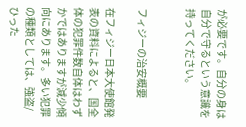が必要です。自分の身は自分で守るという意識を持ってください。


フィジーの治安概要

在フィジー日本大使館発表の資料によると、国全体の犯罪件数自体はわずかではありますが減少傾向にあります。多い犯罪の種類としては、強盗/ひった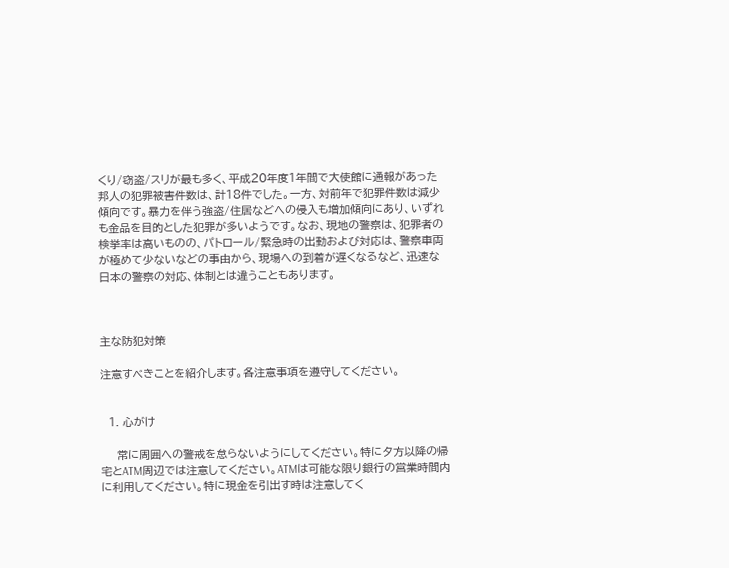くり/窃盗/スリが最も多く、平成20年度1年間で大使館に通報があった邦人の犯罪被害件数は、計18件でした。一方、対前年で犯罪件数は減少傾向です。暴力を伴う強盗/住居などへの侵入も増加傾向にあり、いずれも金品を目的とした犯罪が多いようです。なお、現地の警察は、犯罪者の検挙率は高いものの、パトロール/緊急時の出動および対応は、警察車両が極めて少ないなどの事由から、現場への到着が遅くなるなど、迅速な日本の警察の対応、体制とは違うこともあります。



主な防犯対策

注意すべきことを紹介します。各注意事項を遵守してください。


  1. 心がけ

    常に周囲への警戒を怠らないようにしてください。特に夕方以降の帰宅とATM周辺では注意してください。ATMは可能な限り銀行の営業時間内に利用してください。特に現金を引出す時は注意してく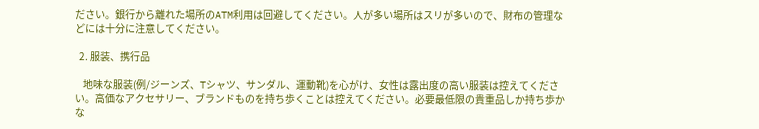ださい。銀行から離れた場所のATM利用は回避してください。人が多い場所はスリが多いので、財布の管理などには十分に注意してください。

  2. 服装、携行品

    地味な服装(例/ジーンズ、Tシャツ、サンダル、運動靴)を心がけ、女性は露出度の高い服装は控えてください。高価なアクセサリー、ブランドものを持ち歩くことは控えてください。必要最低限の貴重品しか持ち歩かな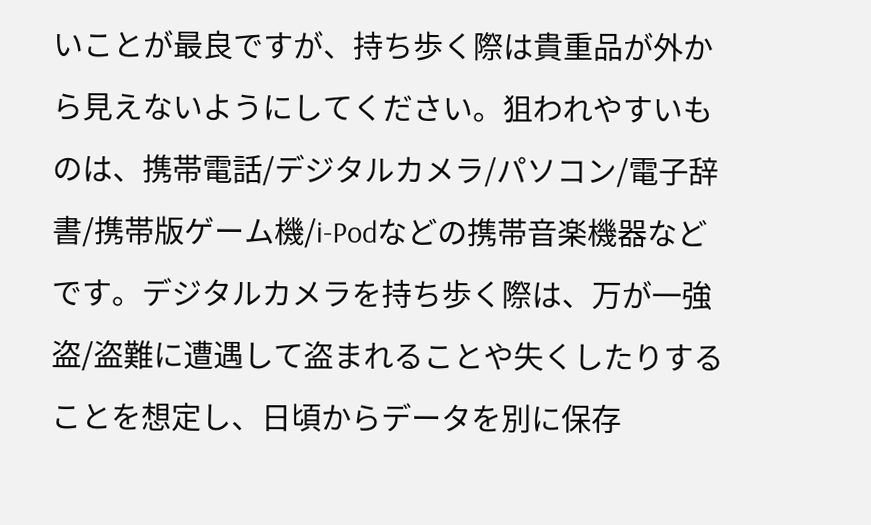いことが最良ですが、持ち歩く際は貴重品が外から見えないようにしてください。狙われやすいものは、携帯電話/デジタルカメラ/パソコン/電子辞書/携帯版ゲーム機/i-Podなどの携帯音楽機器などです。デジタルカメラを持ち歩く際は、万が一強盗/盗難に遭遇して盗まれることや失くしたりすることを想定し、日頃からデータを別に保存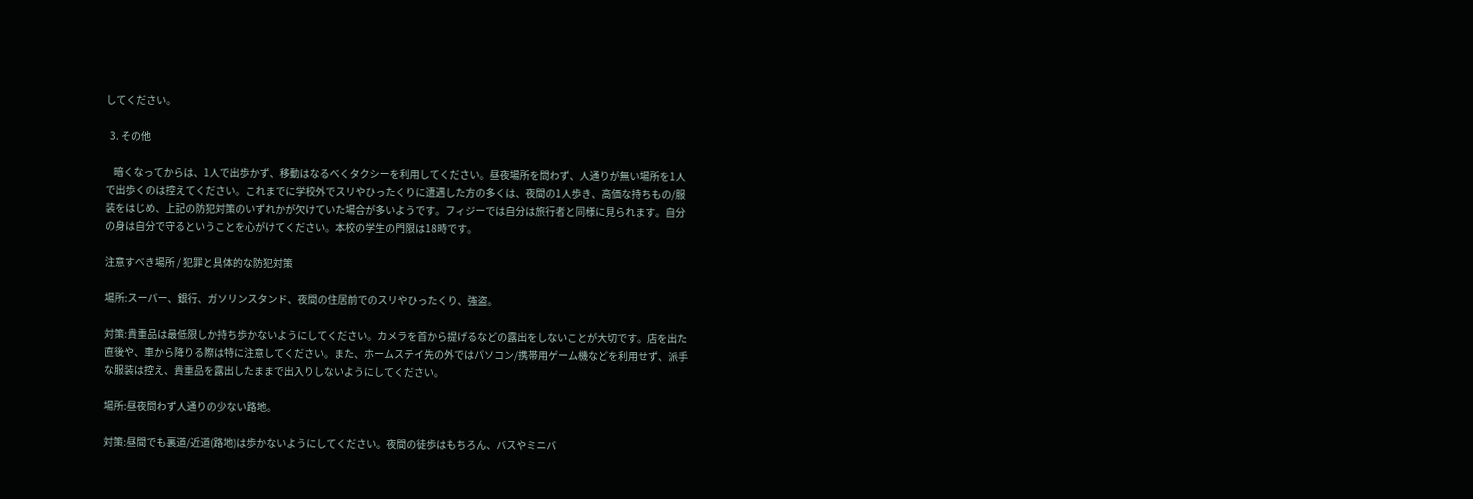してください。

  3. その他

    暗くなってからは、1人で出歩かず、移動はなるべくタクシーを利用してください。昼夜場所を問わず、人通りが無い場所を1人で出歩くのは控えてください。これまでに学校外でスリやひったくりに遭遇した方の多くは、夜間の1人歩き、高価な持ちもの/服装をはじめ、上記の防犯対策のいずれかが欠けていた場合が多いようです。フィジーでは自分は旅行者と同様に見られます。自分の身は自分で守るということを心がけてください。本校の学生の門限は18時です。

注意すべき場所 / 犯罪と具体的な防犯対策

場所:スーパー、銀行、ガソリンスタンド、夜間の住居前でのスリやひったくり、強盗。

対策:貴重品は最低限しか持ち歩かないようにしてください。カメラを首から提げるなどの露出をしないことが大切です。店を出た直後や、車から降りる際は特に注意してください。また、ホームステイ先の外ではパソコン/携帯用ゲーム機などを利用せず、派手な服装は控え、貴重品を露出したままで出入りしないようにしてください。

場所:昼夜問わず人通りの少ない路地。

対策:昼間でも裏道/近道(路地)は歩かないようにしてください。夜間の徒歩はもちろん、バスやミニバ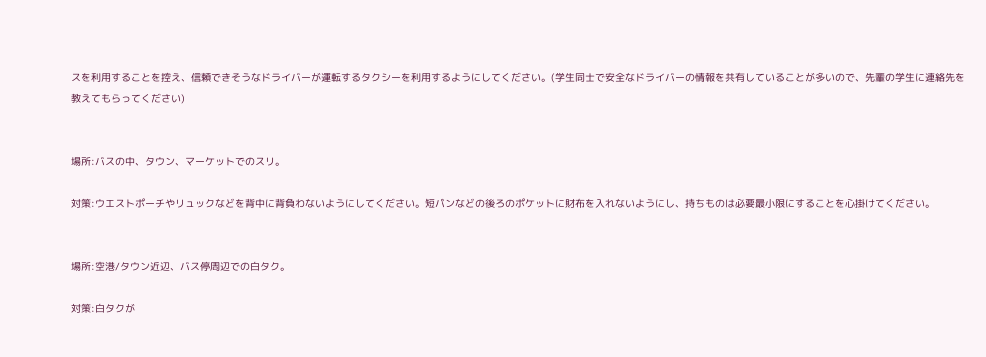スを利用することを控え、信頼できそうなドライバーが運転するタクシーを利用するようにしてください。(学生同士で安全なドライバーの情報を共有していることが多いので、先輩の学生に連絡先を教えてもらってください)


場所:バスの中、タウン、マーケットでのスリ。

対策:ウエストポーチやリュックなどを背中に背負わないようにしてください。短パンなどの後ろのポケットに財布を入れないようにし、持ちものは必要最小限にすることを心掛けてください。


場所:空港/タウン近辺、バス停周辺での白タク。

対策:白タクが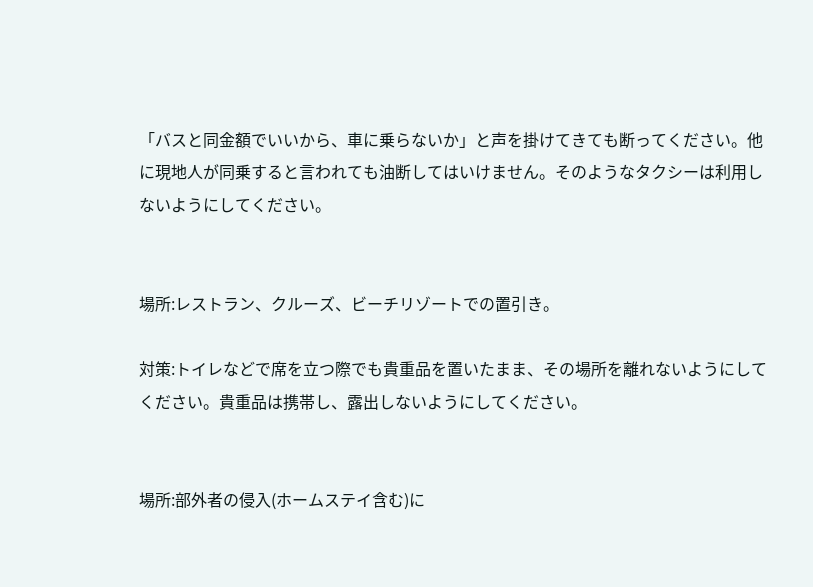「バスと同金額でいいから、車に乗らないか」と声を掛けてきても断ってください。他に現地人が同乗すると言われても油断してはいけません。そのようなタクシーは利用しないようにしてください。


場所:レストラン、クルーズ、ビーチリゾートでの置引き。

対策:トイレなどで席を立つ際でも貴重品を置いたまま、その場所を離れないようにしてください。貴重品は携帯し、露出しないようにしてください。


場所:部外者の侵入(ホームステイ含む)に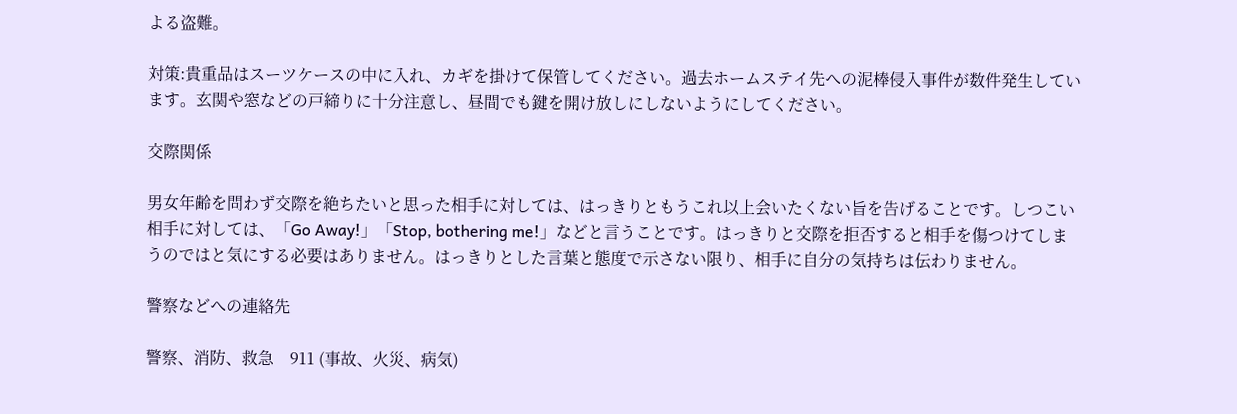よる盗難。

対策:貴重品はスーツケースの中に入れ、カギを掛けて保管してください。過去ホームステイ先への泥棒侵入事件が数件発生しています。玄関や窓などの戸締りに十分注意し、昼間でも鍵を開け放しにしないようにしてください。

交際関係

男女年齢を問わず交際を絶ちたいと思った相手に対しては、はっきりともうこれ以上会いたくない旨を告げることです。しつこい相手に対しては、「Go Away!」「Stop, bothering me!」などと言うことです。はっきりと交際を拒否すると相手を傷つけてしまうのではと気にする必要はありません。はっきりとした言葉と態度で示さない限り、相手に自分の気持ちは伝わりません。

警察などへの連絡先

警察、消防、救急    911 (事故、火災、病気)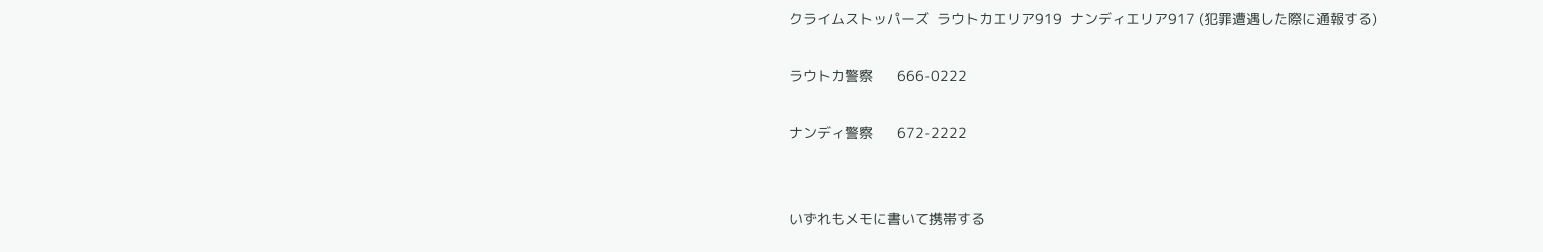クライムストッパーズ  ラウトカエリア919  ナンディエリア917 (犯罪遭遇した際に通報する)

ラウトカ警察      666-0222

ナンディ警察      672-2222


いずれもメモに書いて携帯する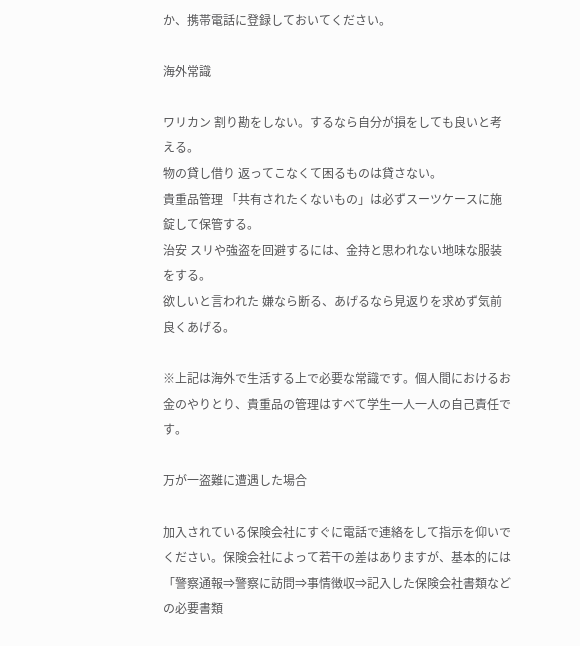か、携帯電話に登録しておいてください。

海外常識

ワリカン 割り勘をしない。するなら自分が損をしても良いと考える。
物の貸し借り 返ってこなくて困るものは貸さない。
貴重品管理 「共有されたくないもの」は必ずスーツケースに施錠して保管する。
治安 スリや強盗を回避するには、金持と思われない地味な服装をする。
欲しいと言われた 嫌なら断る、あげるなら見返りを求めず気前良くあげる。

※上記は海外で生活する上で必要な常識です。個人間におけるお金のやりとり、貴重品の管理はすべて学生一人一人の自己責任です。

万が一盗難に遭遇した場合

加入されている保険会社にすぐに電話で連絡をして指示を仰いでください。保険会社によって若干の差はありますが、基本的には「警察通報⇒警察に訪問⇒事情徴収⇒記入した保険会社書類などの必要書類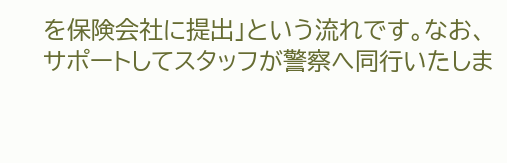を保険会社に提出」という流れです。なお、サポートしてスタッフが警察へ同行いたしま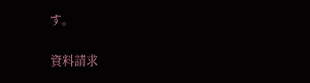す。

資料請求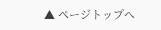▲ ページトップへ